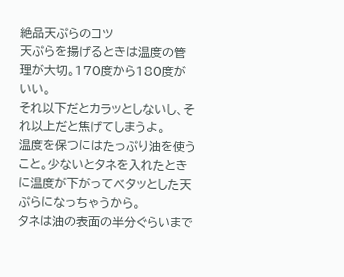絶品天ぷらのコツ
天ぷらを揚げるときは温度の管理が大切。170度から180度がいい。
それ以下だとカラッとしないし、それ以上だと焦げてしまうよ。
温度を保つにはたっぷり油を使うこと。少ないとタネを入れたときに温度が下がってベタッとした天ぷらになっちゃうから。
タネは油の表面の半分ぐらいまで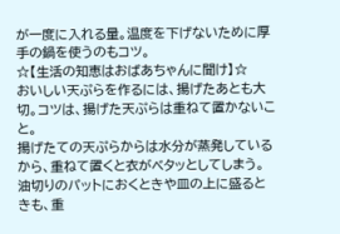が一度に入れる量。温度を下げないために厚手の鍋を使うのもコツ。
☆【生活の知恵はおばあちゃんに聞け】☆
おいしい天ぷらを作るには、揚げたあとも大切。コツは、揚げた天ぷらは重ねて置かないこと。
揚げたての天ぷらからは水分が蒸発しているから、重ねて置くと衣がベタッとしてしまう。
油切りのパットにおくときや皿の上に盛るときも、重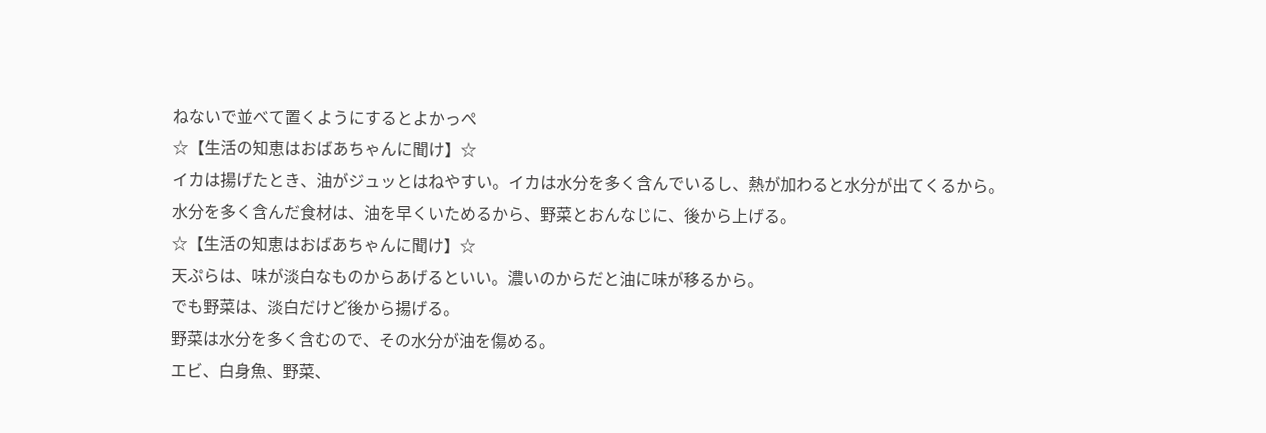ねないで並べて置くようにするとよかっぺ
☆【生活の知恵はおばあちゃんに聞け】☆
イカは揚げたとき、油がジュッとはねやすい。イカは水分を多く含んでいるし、熱が加わると水分が出てくるから。
水分を多く含んだ食材は、油を早くいためるから、野菜とおんなじに、後から上げる。
☆【生活の知恵はおばあちゃんに聞け】☆
天ぷらは、味が淡白なものからあげるといい。濃いのからだと油に味が移るから。
でも野菜は、淡白だけど後から揚げる。
野菜は水分を多く含むので、その水分が油を傷める。
エビ、白身魚、野菜、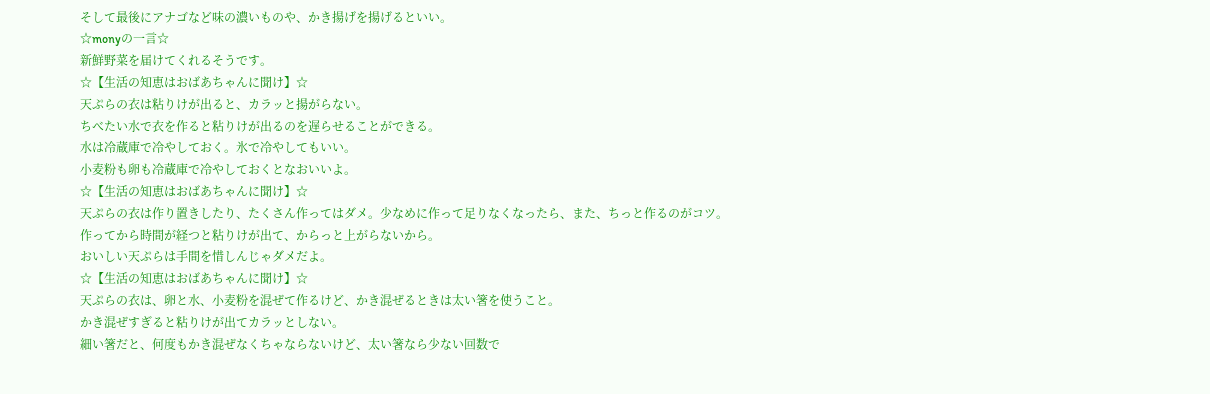そして最後にアナゴなど味の濃いものや、かき揚げを揚げるといい。
☆monyの一言☆
新鮮野菜を届けてくれるそうです。
☆【生活の知恵はおばあちゃんに聞け】☆
天ぷらの衣は粘りけが出ると、カラッと揚がらない。
ちべたい水で衣を作ると粘りけが出るのを遅らせることができる。
水は冷蔵庫で冷やしておく。氷で冷やしてもいい。
小麦粉も卵も冷蔵庫で冷やしておくとなおいいよ。
☆【生活の知恵はおばあちゃんに聞け】☆
天ぷらの衣は作り置きしたり、たくさん作ってはダメ。少なめに作って足りなくなったら、また、ちっと作るのがコツ。
作ってから時間が経つと粘りけが出て、からっと上がらないから。
おいしい天ぷらは手間を惜しんじゃダメだよ。
☆【生活の知恵はおばあちゃんに聞け】☆
天ぷらの衣は、卵と水、小麦粉を混ぜて作るけど、かき混ぜるときは太い箸を使うこと。
かき混ぜすぎると粘りけが出てカラッとしない。
細い箸だと、何度もかき混ぜなくちゃならないけど、太い箸なら少ない回数で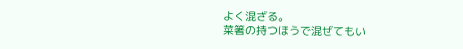よく混ざる。
菜箸の持つほうで混ぜてもい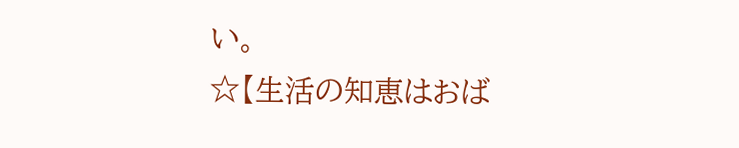い。
☆【生活の知恵はおば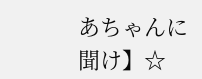あちゃんに聞け】☆